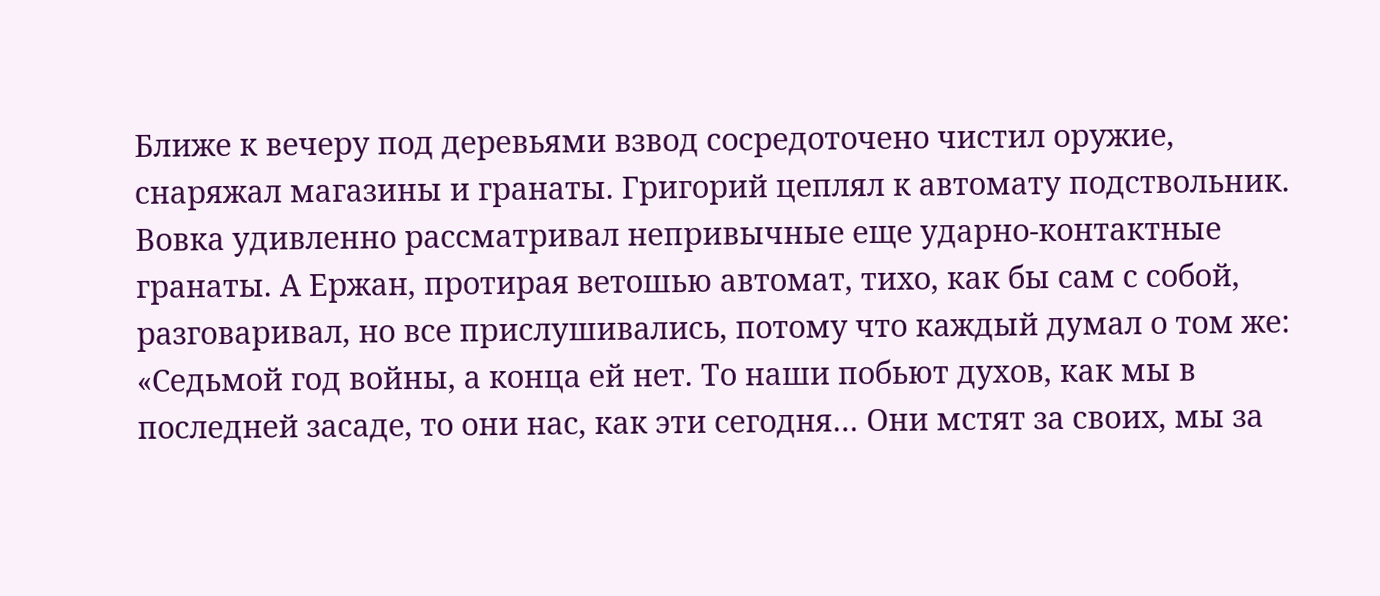Ближе к вечеру под деревьями взвод сосредоточено чистил оружие, снаряжал магазины и гранаты. Григорий цеплял к автомату подствольник. Вовка удивленно рассматривал непривычные еще ударно‑контактные гранаты. А Ержан, протирая ветошью автомат, тихо, как бы сам с собой, разговаривал, но все прислушивались, потому что каждый думал о том же: «Седьмой год войны, а конца ей нет. То наши побьют духов, как мы в последней засаде, то они нас, как эти сегодня… Они мстят за своих, мы за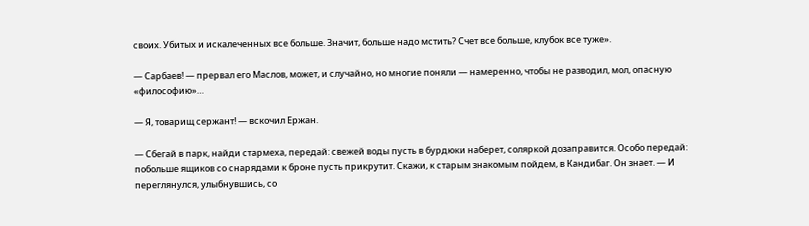своих. Убитых и искалеченных все больше. Значит, больше надо мстить? Счет все больше, клубок все туже».

— Сарбаев! — прервал его Маслов, может, и случайно, но многие поняли — намеренно, чтобы не разводил, мол, опасную «философию»…

— Я, товарищ сержант! — вскочил Ержан.

— Сбегай в парк, найди стармеха, передай: свежей воды пусть в бурдюки наберет, соляркой дозаправится. Особо передай: побольше ящиков со снарядами к броне пусть прикрутит. Скажи, к старым знакомым пойдем, в Кандибаг. Он знает. — И переглянулся, улыбнувшись, со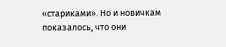«стариками». Но и новичкам показалось, что они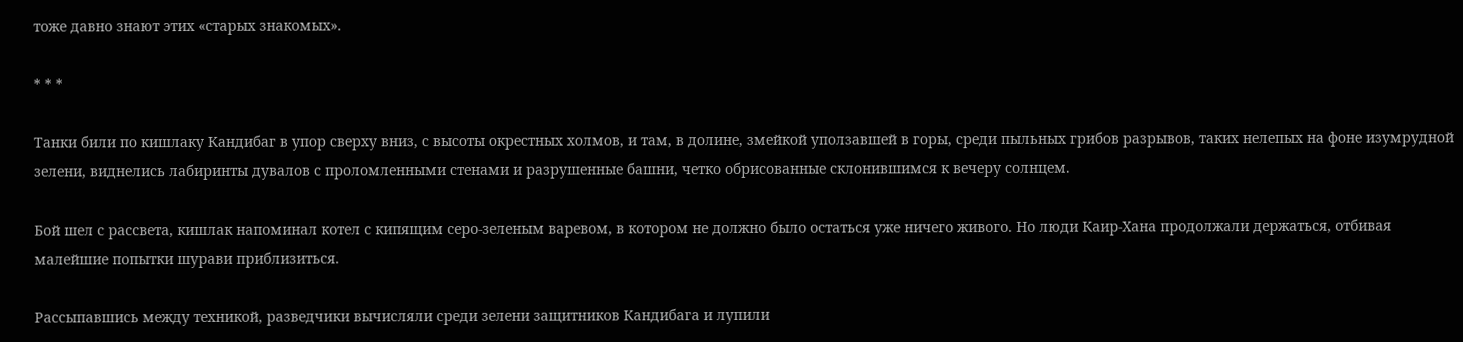тоже давно знают этих «старых знакомых».

* * *

Танки били по кишлаку Кандибаг в упор сверху вниз, с высоты окрестных холмов, и там, в долине, змейкой уползавшей в горы, среди пыльных грибов разрывов, таких нелепых на фоне изумрудной зелени, виднелись лабиринты дувалов с проломленными стенами и разрушенные башни, четко обрисованные склонившимся к вечеру солнцем.

Бой шел с рассвета, кишлак напоминал котел с кипящим серо‑зеленым варевом, в котором не должно было остаться уже ничего живого. Но люди Каир‑Хана продолжали держаться, отбивая малейшие попытки шурави приблизиться.

Рассыпавшись между техникой, разведчики вычисляли среди зелени защитников Кандибага и лупили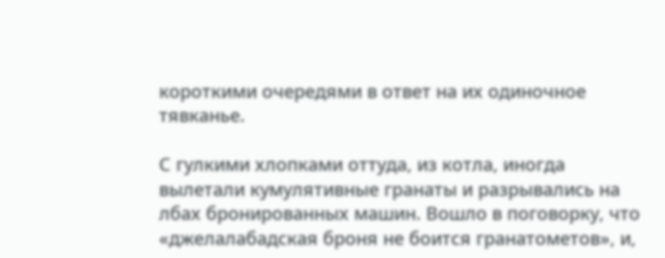короткими очередями в ответ на их одиночное тявканье.

С гулкими хлопками оттуда, из котла, иногда вылетали кумулятивные гранаты и разрывались на лбах бронированных машин. Вошло в поговорку, что «джелалабадская броня не боится гранатометов», и,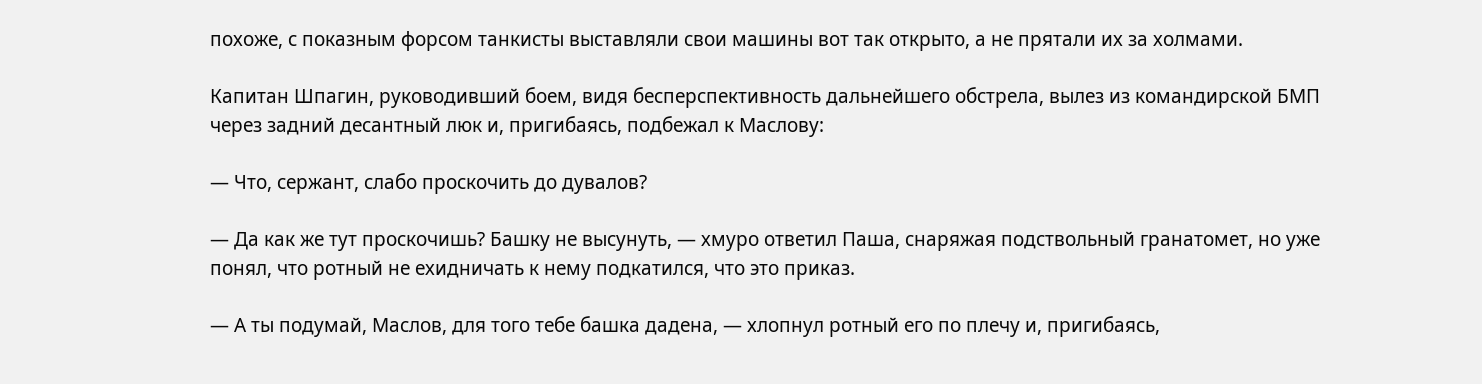похоже, с показным форсом танкисты выставляли свои машины вот так открыто, а не прятали их за холмами.

Капитан Шпагин, руководивший боем, видя бесперспективность дальнейшего обстрела, вылез из командирской БМП через задний десантный люк и, пригибаясь, подбежал к Маслову:

— Что, сержант, слабо проскочить до дувалов?

— Да как же тут проскочишь? Башку не высунуть, — хмуро ответил Паша, снаряжая подствольный гранатомет, но уже понял, что ротный не ехидничать к нему подкатился, что это приказ.

— А ты подумай, Маслов, для того тебе башка дадена, — хлопнул ротный его по плечу и, пригибаясь,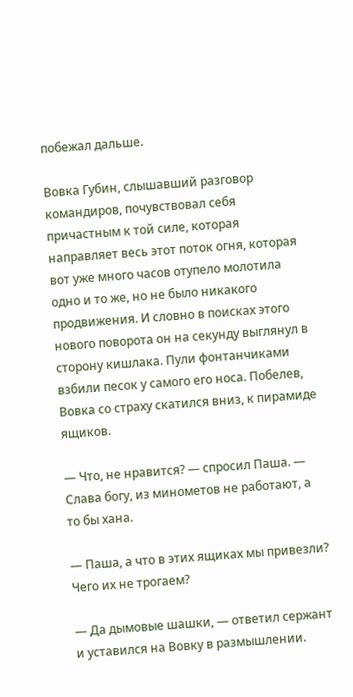побежал дальше.

Вовка Губин, слышавший разговор командиров, почувствовал себя причастным к той силе, которая направляет весь этот поток огня, которая вот уже много часов отупело молотила одно и то же, но не было никакого продвижения. И словно в поисках этого нового поворота он на секунду выглянул в сторону кишлака. Пули фонтанчиками взбили песок у самого его носа. Побелев, Вовка со страху скатился вниз, к пирамиде ящиков.

— Что, не нравится? — спросил Паша. — Слава богу, из минометов не работают, а то бы хана.

— Паша, а что в этих ящиках мы привезли? Чего их не трогаем?

— Да дымовые шашки, — ответил сержант и уставился на Вовку в размышлении.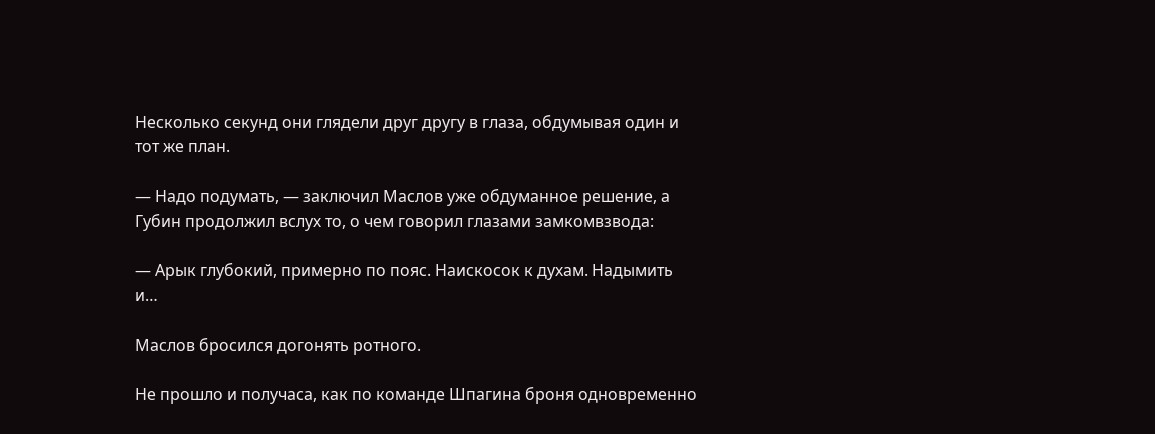Несколько секунд они глядели друг другу в глаза, обдумывая один и тот же план.

— Надо подумать, — заключил Маслов уже обдуманное решение, а Губин продолжил вслух то, о чем говорил глазами замкомвзвода:

— Арык глубокий, примерно по пояс. Наискосок к духам. Надымить и…

Маслов бросился догонять ротного.

Не прошло и получаса, как по команде Шпагина броня одновременно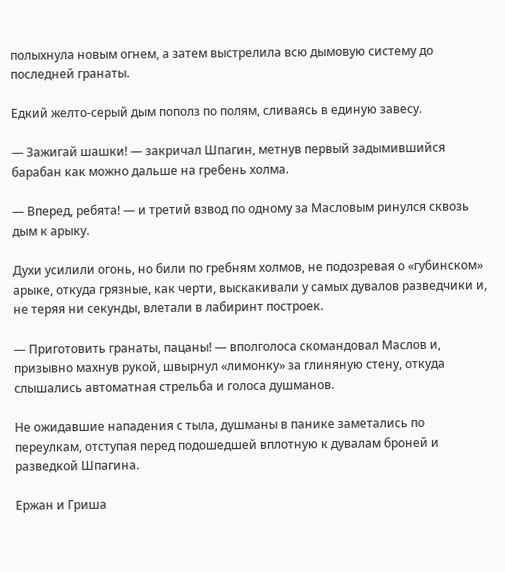полыхнула новым огнем, а затем выстрелила всю дымовую систему до последней гранаты.

Едкий желто‑серый дым пополз по полям, сливаясь в единую завесу.

— Зажигай шашки! — закричал Шпагин, метнув первый задымившийся барабан как можно дальше на гребень холма.

— Вперед, ребята! — и третий взвод по одному за Масловым ринулся сквозь дым к арыку.

Духи усилили огонь, но били по гребням холмов, не подозревая о «губинском» арыке, откуда грязные, как черти, выскакивали у самых дувалов разведчики и, не теряя ни секунды, влетали в лабиринт построек.

— Приготовить гранаты, пацаны! — вполголоса скомандовал Маслов и, призывно махнув рукой, швырнул «лимонку» за глиняную стену, откуда слышались автоматная стрельба и голоса душманов.

Не ожидавшие нападения с тыла, душманы в панике заметались по переулкам, отступая перед подошедшей вплотную к дувалам броней и разведкой Шпагина.

Ержан и Гриша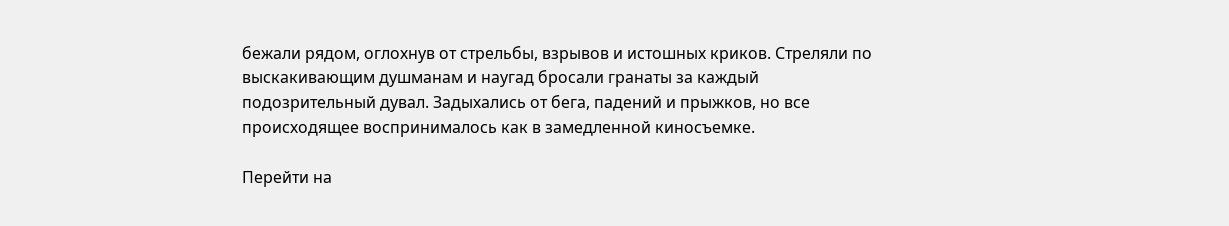бежали рядом, оглохнув от стрельбы, взрывов и истошных криков. Стреляли по выскакивающим душманам и наугад бросали гранаты за каждый подозрительный дувал. Задыхались от бега, падений и прыжков, но все происходящее воспринималось как в замедленной киносъемке.

Перейти на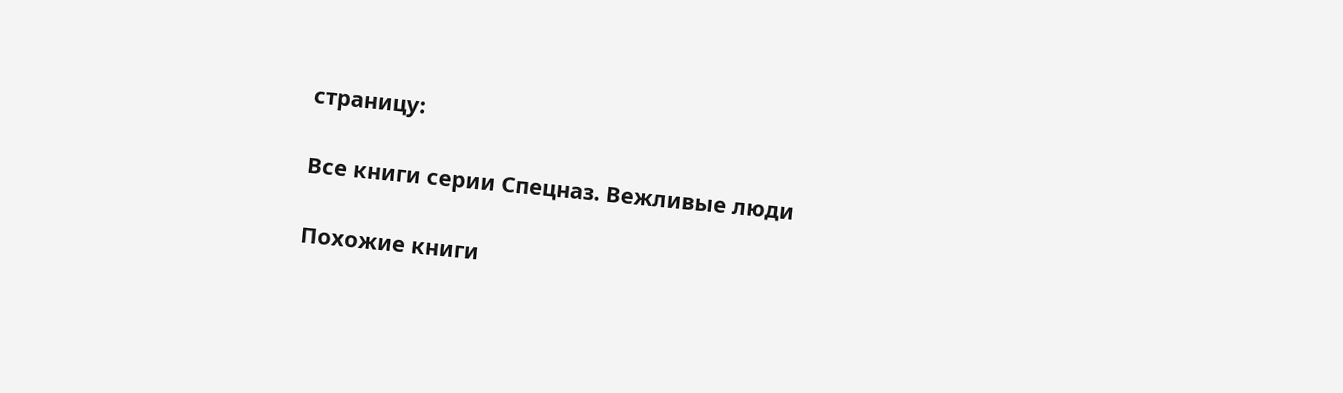страницу:

Все книги серии Спецназ. Вежливые люди

Похожие книги